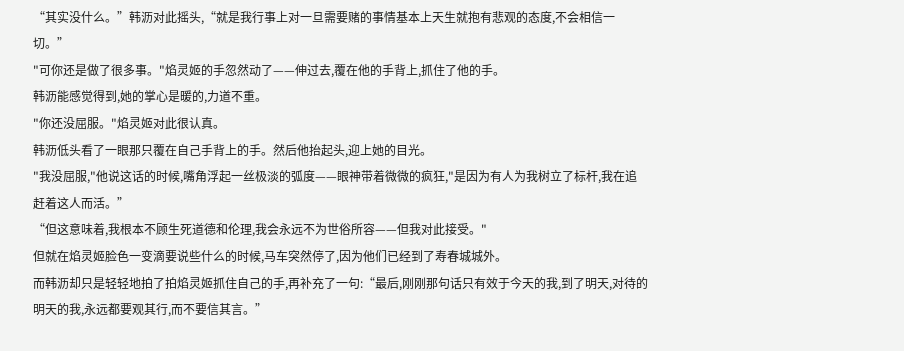“其实没什么。”韩沥对此摇头,“就是我行事上对一旦需要赌的事情基本上天生就抱有悲观的态度,不会相信一切。”
"可你还是做了很多事。"焰灵姬的手忽然动了——伸过去,覆在他的手背上,抓住了他的手。
韩沥能感觉得到,她的掌心是暖的,力道不重。
"你还没屈服。"焰灵姬对此很认真。
韩沥低头看了一眼那只覆在自己手背上的手。然后他抬起头,迎上她的目光。
"我没屈服,"他说这话的时候,嘴角浮起一丝极淡的弧度——眼神带着微微的疯狂,"是因为有人为我树立了标杆,我在追赶着这人而活。”
“但这意味着,我根本不顾生死道德和伦理,我会永远不为世俗所容——但我对此接受。"
但就在焰灵姬脸色一变滴要说些什么的时候,马车突然停了,因为他们已经到了寿春城城外。
而韩沥却只是轻轻地拍了拍焰灵姬抓住自己的手,再补充了一句:“最后,刚刚那句话只有效于今天的我,到了明天,对待的明天的我,永远都要观其行,而不要信其言。”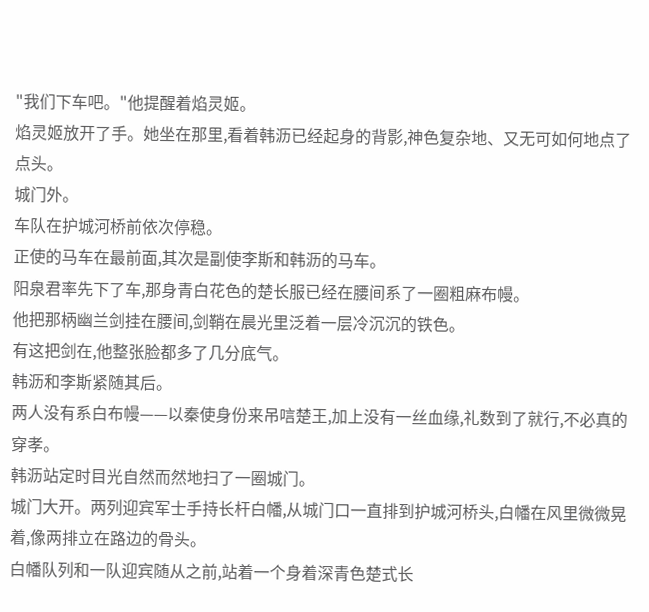"我们下车吧。"他提醒着焰灵姬。
焰灵姬放开了手。她坐在那里,看着韩沥已经起身的背影,神色复杂地、又无可如何地点了点头。
城门外。
车队在护城河桥前依次停稳。
正使的马车在最前面,其次是副使李斯和韩沥的马车。
阳泉君率先下了车,那身青白花色的楚长服已经在腰间系了一圈粗麻布幔。
他把那柄幽兰剑挂在腰间,剑鞘在晨光里泛着一层冷沉沉的铁色。
有这把剑在,他整张脸都多了几分底气。
韩沥和李斯紧随其后。
两人没有系白布幔——以秦使身份来吊唁楚王,加上没有一丝血缘,礼数到了就行,不必真的穿孝。
韩沥站定时目光自然而然地扫了一圈城门。
城门大开。两列迎宾军士手持长杆白幡,从城门口一直排到护城河桥头,白幡在风里微微晃着,像两排立在路边的骨头。
白幡队列和一队迎宾随从之前,站着一个身着深青色楚式长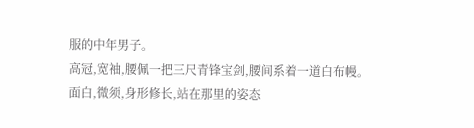服的中年男子。
高冠,宽袖,腰佩一把三尺青锋宝剑,腰间系着一道白布幔。
面白,微须,身形修长,站在那里的姿态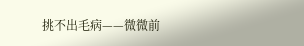挑不出毛病——微微前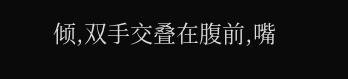倾,双手交叠在腹前,嘴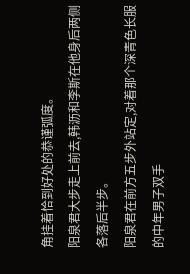角挂着恰到好处的恭谨弧度。
阳泉君大步走上前去,韩沥和李斯在他身后两侧各落后半步。
阳泉君在前方五步外站定,对着那个深青色长服的中年男子双手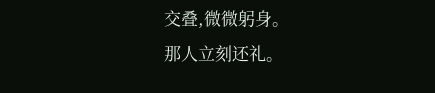交叠,微微躬身。
那人立刻还礼。